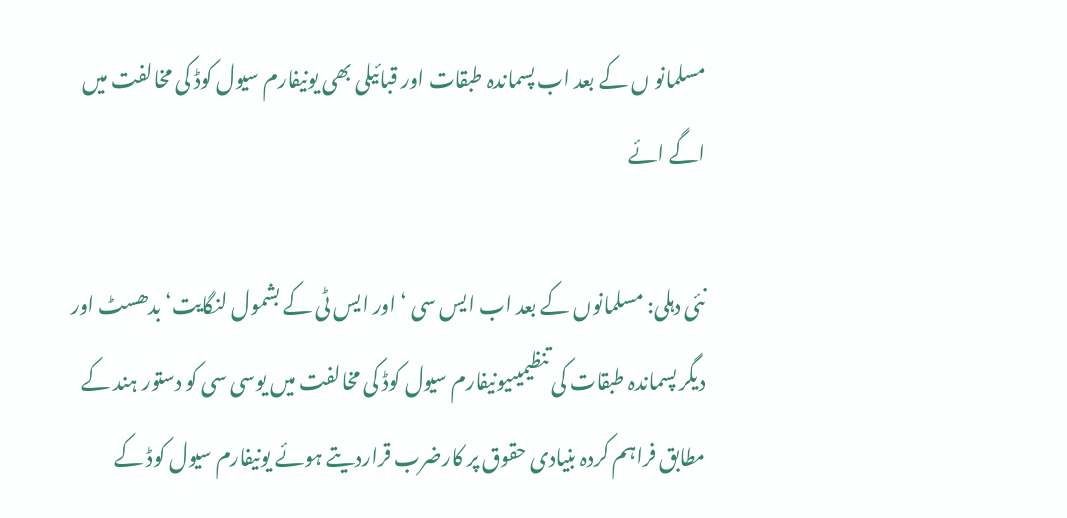مسلمانو ں کے بعد اب پسماندہ طبقات اور قبائیلی بھی یونیفارم سیول کوڈ کی مخالفت میں اگے ائے

نئی دہلی: مسلمانوں کے بعد اب ایس سی ‘ اور ایس ٹی کے بشمول لنگایت‘ بدھسٹ اور دیگر پسماندہ طبقات کی تنظیمیںیونیفارم سیول کوڈ کی مخالفت میں یوسی سی کو دستور ہند کے مطابق فراہم کردہ بنیادی حقوق پر کارضرب قراردیتے ہوئے یونیفارم سیول کوڈ کے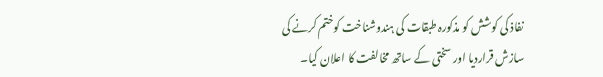نفاذ کی کوشش کو مذکورہ طبقات کی ہندوشناخت کوختم کرنے کی سازش قراردیا اور سختی کے ساتھ مخالفت کا اعلان کیا۔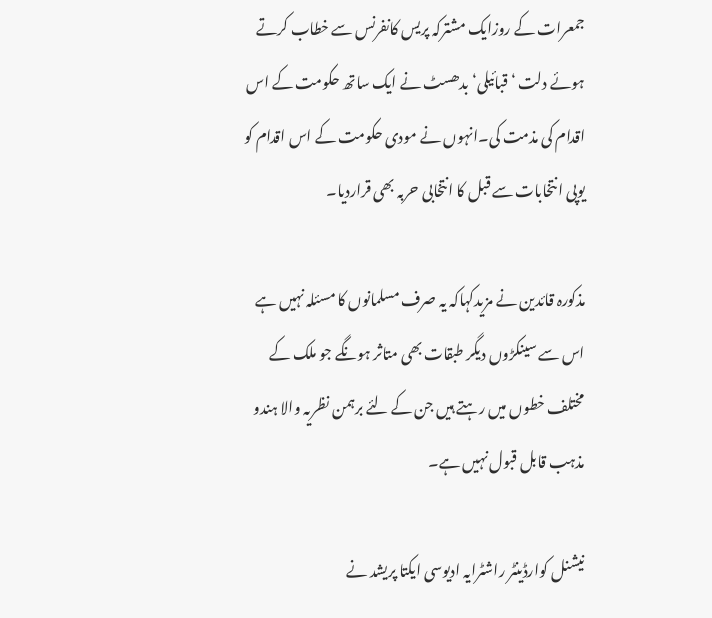جمعرات کے روزایک مشترکہ پریس کانفرنس سے خطاب کرتے ہوئے دلت ‘ قبائیلی‘ بدھسٹ نے ایک ساتھ حکومت کے اس اقدام کی مذمت کی۔انہوں نے مودی حکومت کے اس اقدام کو یوپی انتخابات سے قبل کا انتخابی حربہ بھی قراردیا۔

مذکورہ قائدین نے مزیدکہاکہ یہ صرف مسلمانوں کا مسئلہ نہیں ہے اس سے سینکڑوں دیگر طبقات بھی متاثر ہونگے جو ملک کے مختلف خطوں میں رہتے ہیں جن کے لئے برہمن نظریہ والا ہندو مذہب قابل قبول نہیں ہے۔

نیشنل کوارڈینٹر راشٹرایہ ادیوسی ایکتا پریشد نے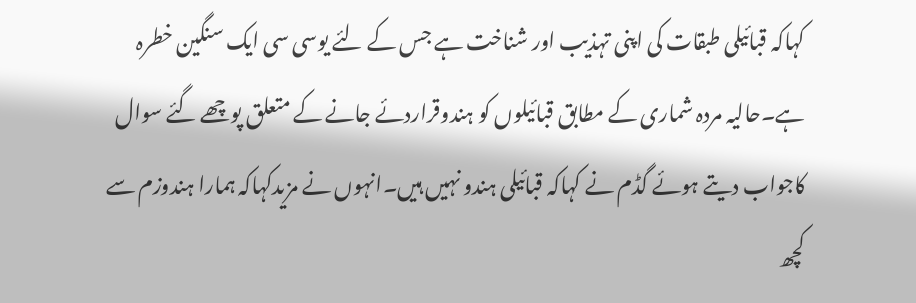کہاکہ قبائیلی طبقات کی اپنی تہذیب اور شناخت ہے جس کے لئے یوسی سی ایک سنگین خطرہ ہے۔حالیہ مردہ شماری کے مطابق قبائیلوں کو ہندوقراردئے جانے کے متعلق پوچھے گئے سوال کاجواب دیتے ہوئے گڈم نے کہاکہ قبائیلی ہندو نہیں ہیں۔انہوں نے مزیدکہاکہ ہمارا ہندوزم سے کچھ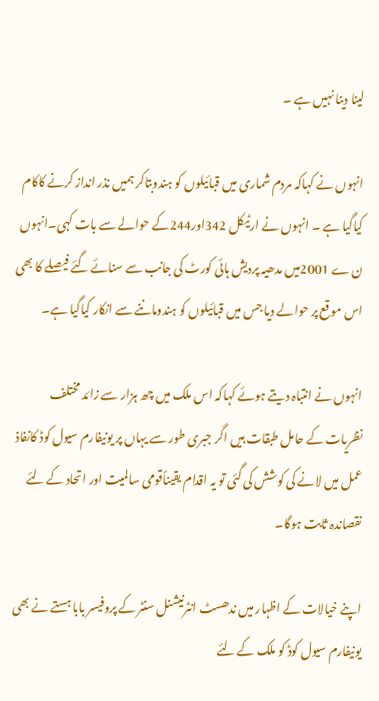لینا دینا نہیں ہے ۔

انہوں نے کہاکہ مردم شماری میں قبائیلوں کو ہندوبتاکر ہمیں نذر انداز کرنے کاکام کیاگیا ہے ۔ انہوں نے ارٹیکل 342اور244کے حوالے سے بات کہی۔انہوں ن ے 2001میں مدھیہ پردیش ہائی کورٹ کی جانب سے سنائے گئے فیصلے کا بھی اس موقع پر حوالے دیا جس میں قبائیلوں کو ہندوماننے سے انکار کیاگیا ہے۔

انہوں نے انتباہ دیتے ہوئے کہاکہ اس ملک میں چھ ہزار سے زائد مختلف نظریات کے حامل طبقات ہیں اگر جبری طور سے یہاں پر یونیفارم سیول کوڈ کانفاذ عمل میں لانے کی کوشش کی گئی تو یہ اقدام یقیناًقومی سالمیت اور اتحاد کے لئے نقصاندہ ثابت ہوگا۔

اپنے خیالات کے اظہار میں ندھسٹ انٹرنیشنل سنٹر کے پروفیسر بابا ہستے نے بھی یونیفارم سیول کوڈ کو ملک کے لئے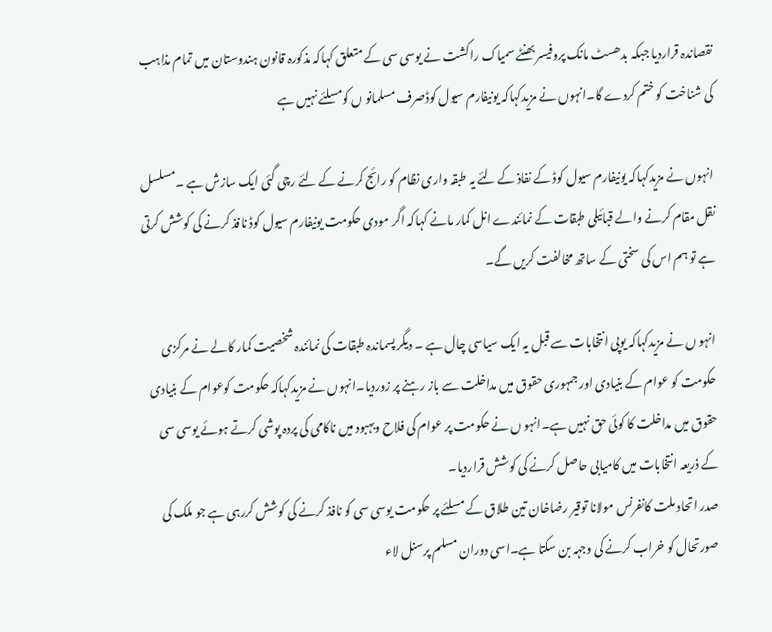نقصاندہ قراردیا جبکہ بدھسٹ مانک پروفیسر بھنٹے سمیاک راکشت نے یوسی سی کے متعلق کہاکہ مذکورہ قانون ہندوستان میں تمام مذاہب کی شناخت کو ختم کردے گا۔انہوں نے مزیدکہاکہ یونیفارم سیول کوڈصرف مسلمانو ں کومسلئے نہیں ہے

انہوں نے مزیدکہاکہ یونیفارم سیول کوڈ کے نفاذ کے لئے یہ طبقہ واری نظام کو رائج کرنے کے لئے رچی گئی ایک سازش ہے ۔مسلسل نقل مقام کرنے والے قبائیلی طبقات کے نمائندے انل کمار مانے کہاکہ اگر مودی حکومت یونیفارم سیول کوڈ نافذ کرنے کی کوشش کرتی ہے تو ہم اس کی سختی کے ساتھ مخالفت کریں گے۔

انہو ں نے مزیدکہاکہ یوپی انتخابات سے قبل یہ ایک سیاسی چال ہے ۔ دیگر پسماندہ طبقات کی نمائندہ شخصیت کمار کالے نے مرکزی حکومت کو عوام کے بنیادی اور جمہوری حقوق میں مداخلت سے باز رہنے پر زوردیا۔انہوں نے مزیدکہاکہ حکومت کوعوام کے بنیادی حقوق میں مداخلت کا کوئی حق نہیں ہے۔انہو ں نے حکومت پر عوام کی فلاح وبہبود میں ناکامی کی پردہ پوشی کرتے ہوئے یوسی سی کے ذریعہ انتخابات میں کامیابی حاصل کرنے کی کوشش قراردیا۔
صدر اتحاد ملت کانفرنس مولانا توقیر رضاخان تین طلاق کے مسلئے پر حکومت یوسی سی کو نافذ کرنے کی کوشش کررہی ہے جو ملک کی صورتحال کو خراب کرنے کی وجہہ بن سکتا ہے۔اسی دوران مسلم پرسنل لاء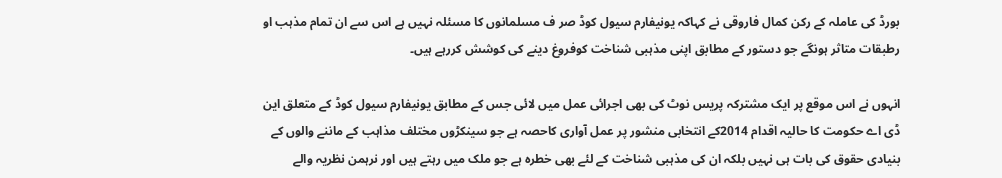بورڈ کی عاملہ کے رکن کمال فاروقی نے کہاکہ یونیفارم سیول کوڈ صر ف مسلمانوں کا مسئلہ نہیں ہے اس سے ان تمام مذہب او رطبقات متاثر ہونگے جو دستور کے مطابق اپنی مذہبی شناخت کوفروغ دینے کی کوشش کررہے ہیں۔

انہوں نے اس موقع پر ایک مشترکہ پریس نوٹ کی بھی اجرائی عمل میں لائی جس کے مطابق یونیفارم سیول کوڈ کے متعلق این ڈی اے حکومت کا حالیہ اقدام 2014کے انتخابی منشور پر عمل آواری کاحصہ ہے جو سینکڑوں مختلف مذاہب کے ماننے والوں کے بنیادی حقوق کی بات ہی نہیں بلکہ ان کی مذہبی شناخت کے لئے بھی خطرہ ہے جو ملک میں رہتے ہیں اور نرہمن نظریہ والے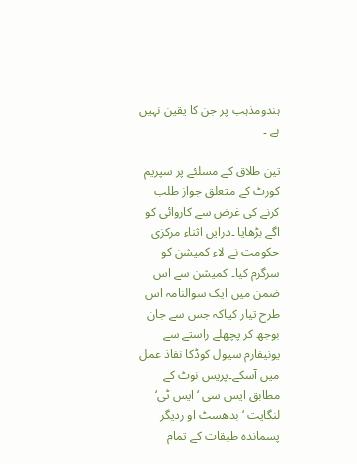ہندومذہب پر جن کا یقین نہیں ہے ۔

تین طلاق کے مسلئے پر سپریم کورٹ کے متعلق جواز طلب کرنے کی غرض سے کاروائی کو اگے بڑھایا ۔درایں اثناء مرکزی حکومت نے لاء کمیشن کو سرگرم کیا۔ کمیشن سے اس ضمن میں ایک سوالنامہ اس طرح تیار کیاکہ جس سے جان بوجھ کر پچھلے راستے سے یونیفارم سیول کوڈکا نفاذ عمل میں آسکے۔پریس نوٹ کے مطابق ایس سی ‘ ایس ٹی‘ لنگایت ‘ بدھسٹ او ردیگر پسماندہ طبقات کے تمام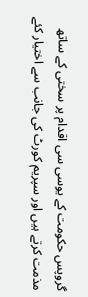گروپس حکومت کے یوسی سی اقدام پر سختی کے ساتھ مذمت کرتے ہیں اور سپریم کورٹ کی جانب سے اختیار کئے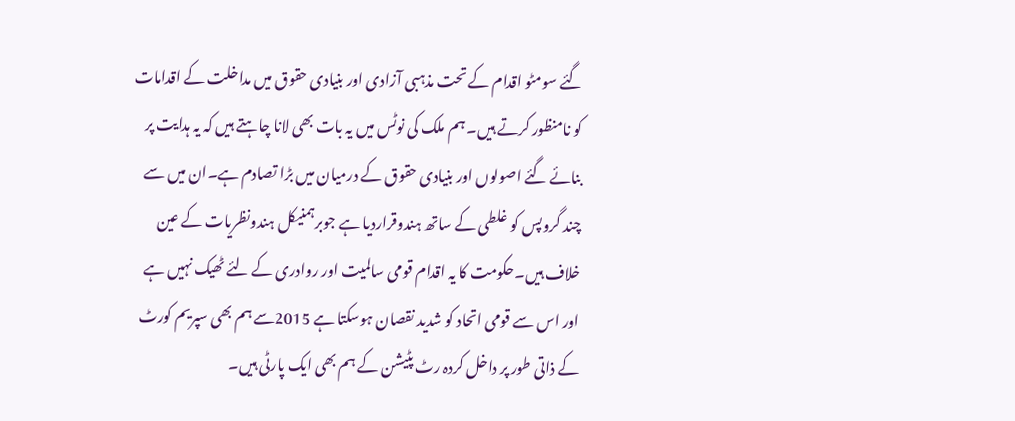گئے سومٹو اقدام کے تحت مذہبی آزادی اور بنیادی حقوق میں مداخلت کے اقدامات کو نامنظور کرتے ہیں۔ ہم ملک کی نوٹس میں یہ بات بھی لانا چاہتے ہیں کہ یہ ہدایت پر بنائے گئے اصولوں اور بنیادی حقوق کے درمیان میں بڑا تصادم ہے۔ان میں سے چند گروپس کو غلطی کے ساتھ ہندوقراردیا ہے جوبرہمنیکل ہندونظریات کے عین خلاف ہیں۔حکومت کا یہ اقدام قومی سالمیت اور روادری کے لئے ٹھیک نہیں ہے اور اس سے قومی اتحاد کو شدید نقصان ہوسکتا ہے 2015سے ہم بھی سپریم کورٹ کے ذاتی طور پر داخل کردہ رٹ پٹیشن کے ہم بھی ایک پارٹی ہیں۔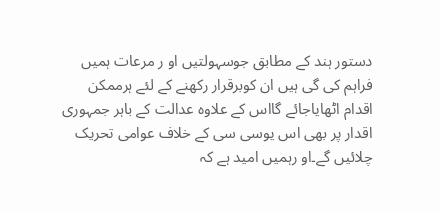دستور ہند کے مطابق جوسہولتیں او ر مرعات ہمیں فراہم کی گی ہیں ان کوبرقرار رکھنے کے لئے ہرممکن اقدام اٹھایاجائے گااس کے علاوہ عدالت کے باہر جمہوری اقدار پر بھی اس یوسی سی کے خلاف عوامی تحریک چلائیں گے۔او رہمیں امید ہے کہ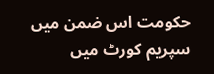حکومت اس ضمن میں سپریم کورٹ میں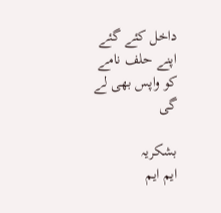داخل کئے گئے اپنے حلف نامے کو واپس بھی لے گی

بشکریہ
ایم ایم